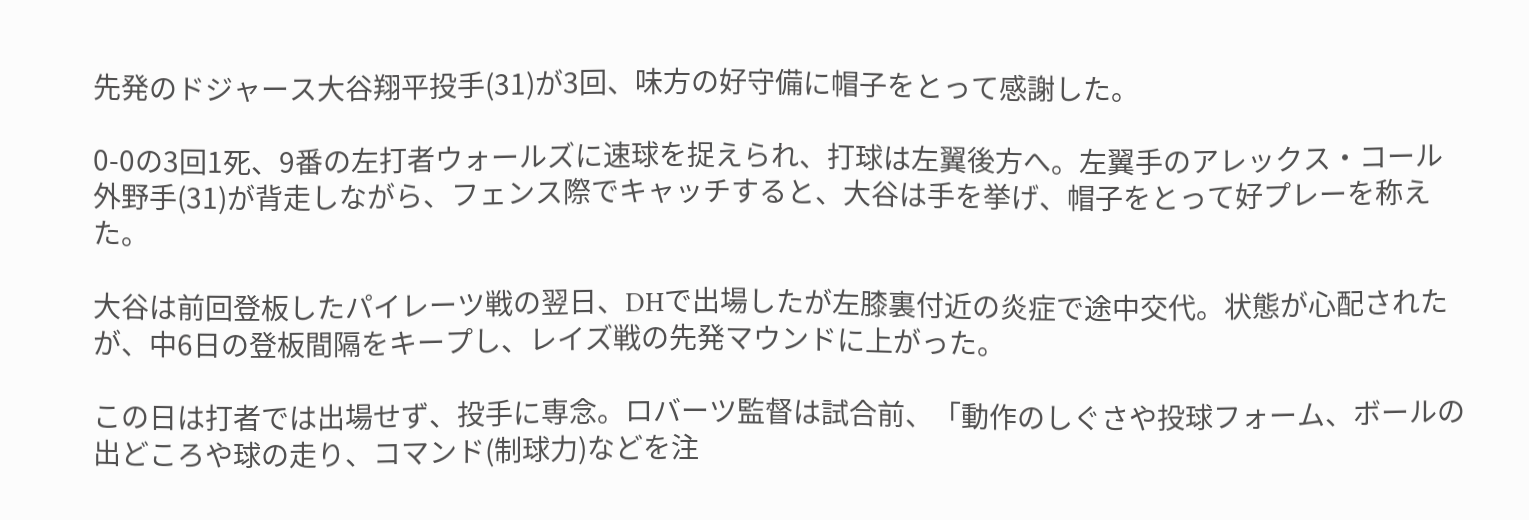先発のドジャース大谷翔平投手(31)が3回、味方の好守備に帽子をとって感謝した。

0-0の3回1死、9番の左打者ウォールズに速球を捉えられ、打球は左翼後方へ。左翼手のアレックス・コール外野手(31)が背走しながら、フェンス際でキャッチすると、大谷は手を挙げ、帽子をとって好プレーを称えた。

大谷は前回登板したパイレーツ戦の翌日、DHで出場したが左膝裏付近の炎症で途中交代。状態が心配されたが、中6日の登板間隔をキープし、レイズ戦の先発マウンドに上がった。

この日は打者では出場せず、投手に専念。ロバーツ監督は試合前、「動作のしぐさや投球フォーム、ボールの出どころや球の走り、コマンド(制球力)などを注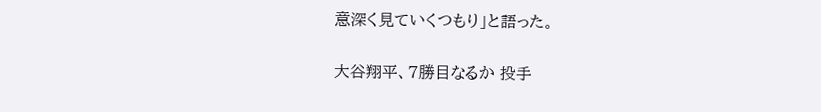意深く見ていくつもり」と語った。

大谷翔平、7勝目なるか 投手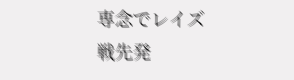専念でレイズ戦先発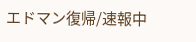エドマン復帰/速報中